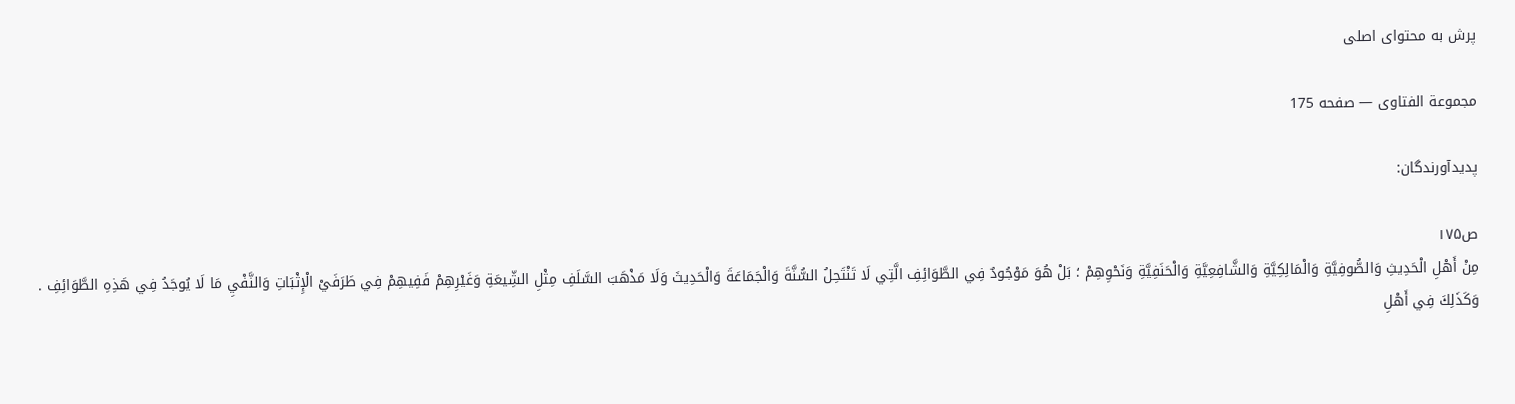پرش به محتوای اصلی

مجموعة الفتاوى — صفحه 175

پدیدآورندگان:

ص۱۷۵
مِنْ أَهْلِ الْحَدِيثِ وَالصُّوفِيَّةِ وَالْمَالِكِيَّةِ وَالشَّافِعِيَّةِ وَالْحَنَفِيَّةِ وَنَحْوِهِمْ ؛ بَلْ هُوَ مَوْجُودٌ فِي الطَّوَائِفِ الَّتِي لَا تَنْتَحِلُ السُّنَّةَ وَالْجَمَاعَةَ وَالْحَدِيثَ وَلَا مَذْهَبَ السَّلَفِ مِثْلِ الشِّيعَةِ وَغَيْرِهِمْ فَفِيهِمْ فِي طَرَفَيْ الْإِثْبَاتِ وَالنَّفْيِ مَا لَا يُوجَدُ فِي هَذِهِ الطَّوَائِفِ . وَكَذَلِكَ فِي أَهْلِ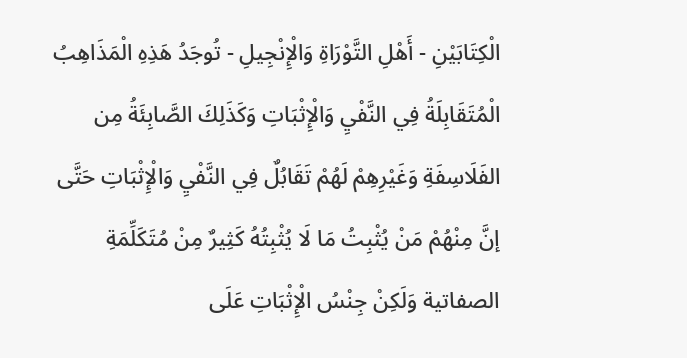الْكِتَابَيْنِ - أَهْلِ التَّوْرَاةِ وَالْإِنْجِيلِ - تُوجَدُ هَذِهِ الْمَذَاهِبُ الْمُتَقَابِلَةُ فِي النَّفْيِ وَالْإِثْبَاتِ وَكَذَلِكَ الصَّابِئَةُ مِن الفَلَاسِفَةِ وَغَيْرِهِمْ لَهُمْ تَقَابُلٌ فِي النَّفْيِ وَالْإِثْبَاتِ حَتَّى إنَّ مِنْهُمْ مَنْ يُثْبِتُ مَا لَا يُثْبِتُهُ كَثِيرٌ مِنْ مُتَكَلِّمَةِ الصفاتية وَلَكِنْ جِنْسُ الْإِثْبَاتِ عَلَى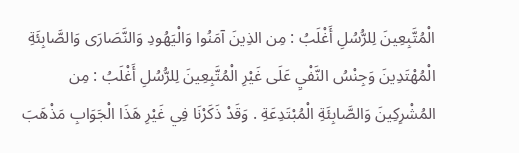الْمُتَّبِعِينَ لِلرُّسُلِ أَغْلَبُ : مِن الذِينَ آمَنُوا وَالْيَهُودِ وَالنَّصَارَى وَالصَّابِئَةِ الْمُهْتَدِينَ وَجِنْسُ النَّفْيِ عَلَى غَيْرِ الْمُتَّبِعِينَ لِلرُّسُلِ أَغْلَبُ : مِن المُشْرِكِينَ وَالصَّابِئَةِ الْمُبْتَدِعَةِ . وَقَدْ ذَكَرْنَا فِي غَيْرِ هَذَا الْجَوَابِ مَذْهَبَ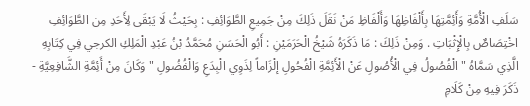سَلَفِ الْأُمَّةِ وَأَئِمَّتِهَا بِأَلْفَاظِهَا وَأَلْفَاظِ مَنْ نَقَلَ ذَلِكَ مِنْ جَمِيعِ الطَّوَائِفِ : بِحَيْثُ لَا يَبْقَى لِأَحَدِ مِن الطَّوَائِفِ اخْتِصَاصٌ بِالْإِثْبَاتِ . وَمِنْ ذَلِكَ : مَا ذَكَرَهُ شَيْخُ الْحَرَمَيْنِ : أَبُو الْحَسَنِ مُحَمَّدُ بْنُ عَبْدِ الْمَلِكِ الكرجي فِي كِتَابِهِ الَّذِي سَمَّاهُ " الْفُصُولُ فِي الْأُصُولِ عَنْ الْأَئِمَّةِ الْفُحُولِ إلْزَاماً لِذَوِي الْبِدَعِ وَالْفُضُولِ " وَكَانَ مِنْ أَئِمَّةِ الشَّافِعِيَّةِ - ذَكَرَ فِيهِ مِنْ كَلَامِ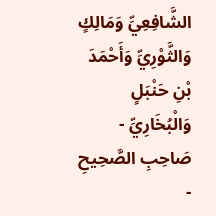الشَّافِعِيِّ وَمَالِكٍ وَالثَّوْرِيِّ وَأَحْمَدَ بْنِ حَنْبَلٍ وَالْبُخَارِيِّ - صَاحِبِ الصَّحِيحِ -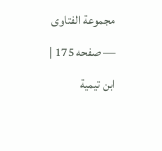مجموعة الفتاوى — صفحه 175 | ابن تيمية